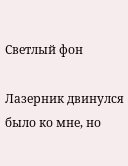Светлый фон

Лазерник двинулся было ко мне, но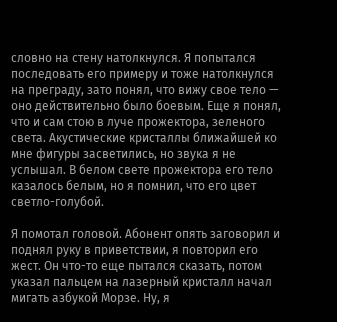словно на стену натолкнулся. Я попытался последовать его примеру и тоже натолкнулся на преграду, зато понял, что вижу свое тело — оно действительно было боевым. Еще я понял, что и сам стою в луче прожектора, зеленого света. Акустические кристаллы ближайшей ко мне фигуры засветились, но звука я не услышал. В белом свете прожектора его тело казалось белым, но я помнил, что его цвет светло-голубой.

Я помотал головой. Абонент опять заговорил и поднял руку в приветствии, я повторил его жест. Он что-то еще пытался сказать, потом указал пальцем на лазерный кристалл начал мигать азбукой Морзе. Ну, я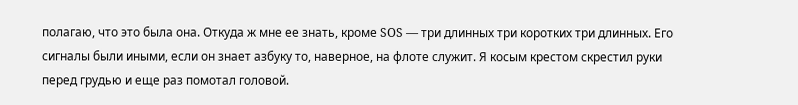полагаю, что это была она. Откуда ж мне ее знать, кроме SOS — три длинных три коротких три длинных. Его сигналы были иными, если он знает азбуку то, наверное, на флоте служит. Я косым крестом скрестил руки перед грудью и еще раз помотал головой.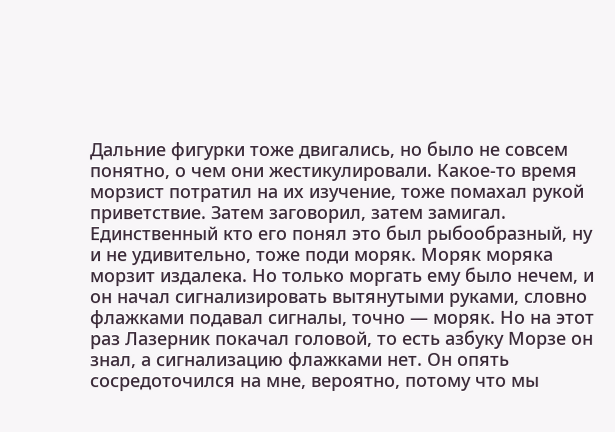Дальние фигурки тоже двигались, но было не совсем понятно, о чем они жестикулировали. Какое-то время морзист потратил на их изучение, тоже помахал рукой приветствие. Затем заговорил, затем замигал. Единственный кто его понял это был рыбообразный, ну и не удивительно, тоже поди моряк. Моряк моряка морзит издалека. Но только моргать ему было нечем, и он начал сигнализировать вытянутыми руками, словно флажками подавал сигналы, точно — моряк. Но на этот раз Лазерник покачал головой, то есть азбуку Морзе он знал, а сигнализацию флажками нет. Он опять сосредоточился на мне, вероятно, потому что мы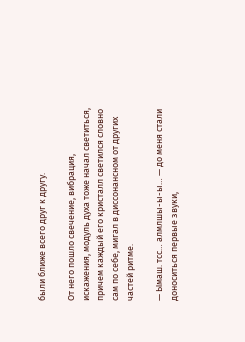были ближе всего друг к другу.

От него пошло свечение, вибрация, искажения, модуль духа тоже начал светиться, причем каждый его кристалл светился словно сам по себе, мигал в диссонансном от других частей ритме.

— Ымаш. тсс… алмлшы-ы-ы… — до меня стали доноситься первые звуки,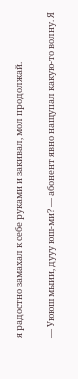я радостно замахал к себе руками и закивал, мол продолжай.

— Уююш мыии, дууу юш-ми? — абонент явно нащупал какую-то волну. Я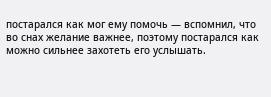постарался как мог ему помочь — вспомнил, что во снах желание важнее, поэтому постарался как можно сильнее захотеть его услышать.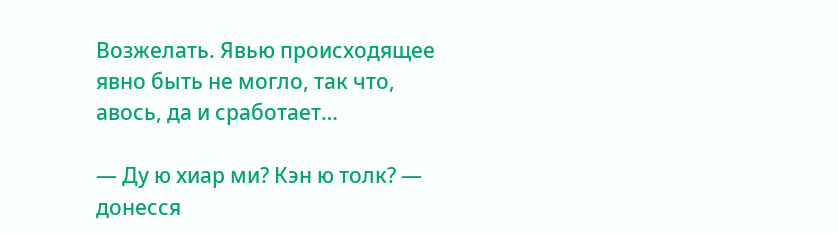Возжелать. Явью происходящее явно быть не могло, так что, авось, да и сработает…

— Дy ю хиар ми? Кэн ю толк? — донесся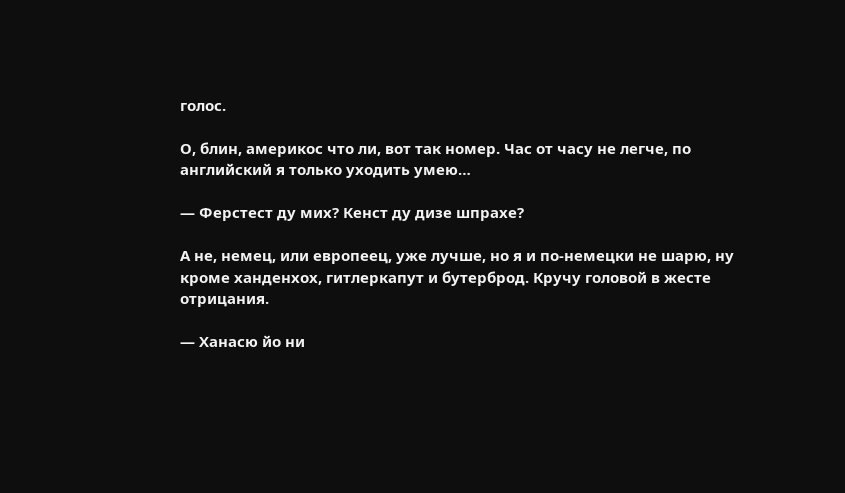голос.

О, блин, америкос что ли, вот так номер. Час от часу не легче, по английский я только уходить умею…

— Ферстест ду мих? Кенст ду дизе шпрахе?

А не, немец, или европеец, уже лучше, но я и по-немецки не шарю, ну кроме ханденхох, гитлеркапут и бутерброд. Кручу головой в жесте отрицания.

— Ханасю йо ни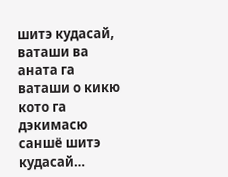шитэ кудасай, ваташи ва аната га ваташи о кикю кото га дэкимасю саншё шитэ кудасай…